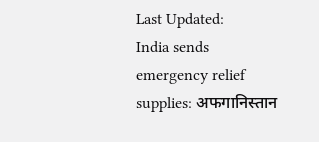Last Updated:
India sends emergency relief supplies: अफगानिस्तान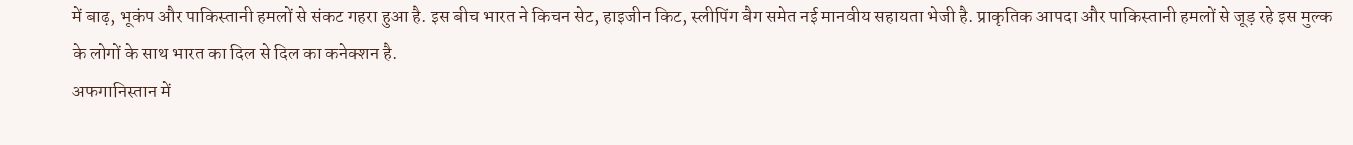में बाढ़, भूकंप और पाकिस्तानी हमलों से संकट गहरा हुआ है. इस बीच भारत ने किचन सेट, हाइजीन किट, स्लीपिंग बैग समेत नई मानवीय सहायता भेजी है. प्राकृतिक आपदा और पाकिस्तानी हमलों से जूड़ रहे इस मुल्क के लोगों के साथ भारत का दिल से दिल का कनेक्शन है.
अफगानिस्तान में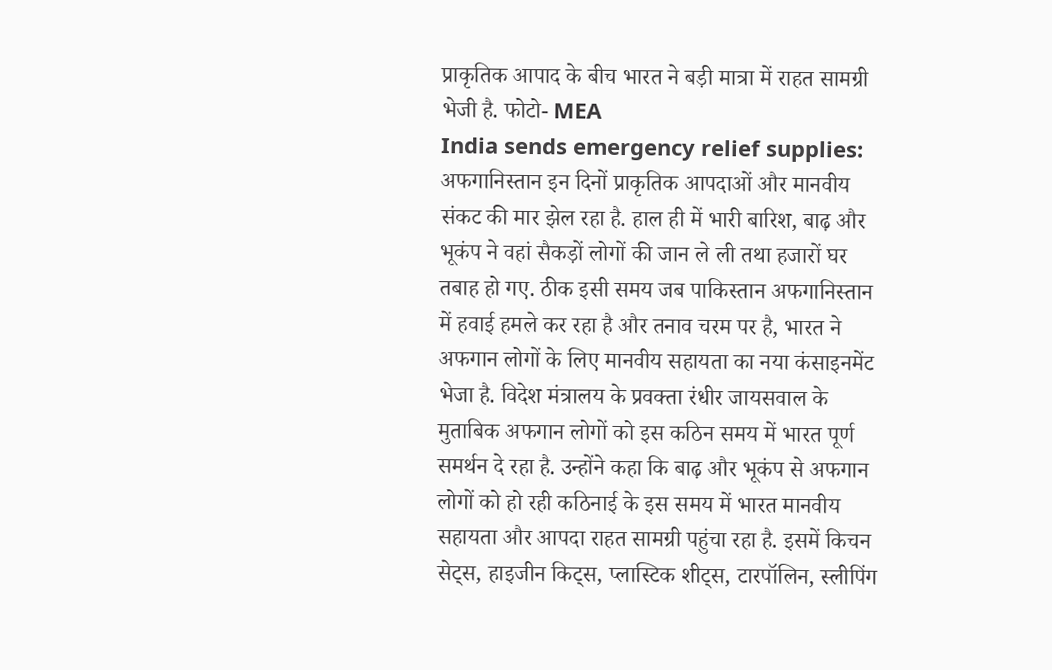प्राकृतिक आपाद के बीच भारत ने बड़ी मात्रा में राहत सामग्री भेजी है. फोटो- MEA
India sends emergency relief supplies: अफगानिस्तान इन दिनों प्राकृतिक आपदाओं और मानवीय संकट की मार झेल रहा है. हाल ही में भारी बारिश, बाढ़ और भूकंप ने वहां सैकड़ों लोगों की जान ले ली तथा हजारों घर तबाह हो गए. ठीक इसी समय जब पाकिस्तान अफगानिस्तान में हवाई हमले कर रहा है और तनाव चरम पर है, भारत ने अफगान लोगों के लिए मानवीय सहायता का नया कंसाइनमेंट भेजा है. विदेश मंत्रालय के प्रवक्ता रंधीर जायसवाल के मुताबिक अफगान लोगों को इस कठिन समय में भारत पूर्ण समर्थन दे रहा है. उन्होंने कहा कि बाढ़ और भूकंप से अफगान लोगों को हो रही कठिनाई के इस समय में भारत मानवीय सहायता और आपदा राहत सामग्री पहुंचा रहा है. इसमें किचन सेट्स, हाइजीन किट्स, प्लास्टिक शीट्स, टारपॉलिन, स्लीपिंग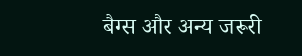बैग्स और अन्य जरूरी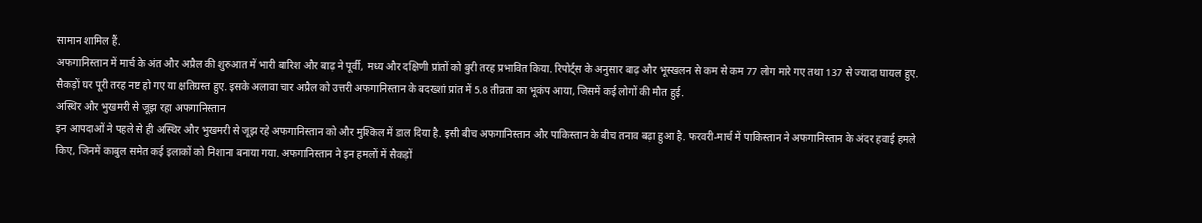सामान शामिल हैं.
अफगानिस्तान में मार्च के अंत और अप्रैल की शुरुआत में भारी बारिश और बाढ़ ने पूर्वी, मध्य और दक्षिणी प्रांतों को बुरी तरह प्रभावित किया. रिपोर्ट्स के अनुसार बाढ़ और भूस्खलन से कम से कम 77 लोग मारे गए तथा 137 से ज्यादा घायल हुए. सैकड़ों घर पूरी तरह नष्ट हो गए या क्षतिग्रस्त हुए. इसके अलावा चार अप्रैल को उत्तरी अफगानिस्तान के बदख्शां प्रांत में 5.8 तीव्रता का भूकंप आया, जिसमें कई लोगों की मौत हुई.
अस्थिर और भुखमरी से जूझ रहा अफगानिस्तान
इन आपदाओं ने पहले से ही अस्थिर और भुखमरी से जूझ रहे अफगानिस्तान को और मुश्किल में डाल दिया है. इसी बीच अफगानिस्तान और पाकिस्तान के बीच तनाव बढ़ा हुआ है. फरवरी-मार्च में पाकिस्तान ने अफगानिस्तान के अंदर हवाई हमले किए, जिनमें काबुल समेत कई इलाकों को निशाना बनाया गया. अफगानिस्तान ने इन हमलों में सैकड़ों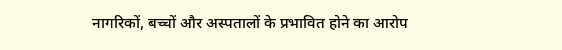नागरिकों, बच्चों और अस्पतालों के प्रभावित होने का आरोप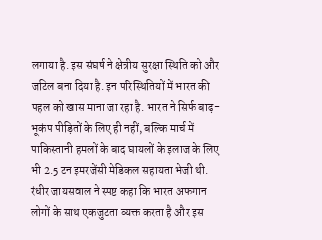लगाया है. इस संघर्ष ने क्षेत्रीय सुरक्षा स्थिति को और जटिल बना दिया है. इन परिस्थितियों में भारत की पहल को खास माना जा रहा है. भारत ने सिर्फ बाढ़-भूकंप पीड़ितों के लिए ही नहीं, बल्कि मार्च में पाकिस्तानी हमलों के बाद घायलों के इलाज के लिए भी 2.5 टन इमरजेंसी मेडिकल सहायता भेजी थी. रंधीर जायसवाल ने स्पष्ट कहा कि भारत अफगान लोगों के साथ एकजुटता व्यक्त करता है और इस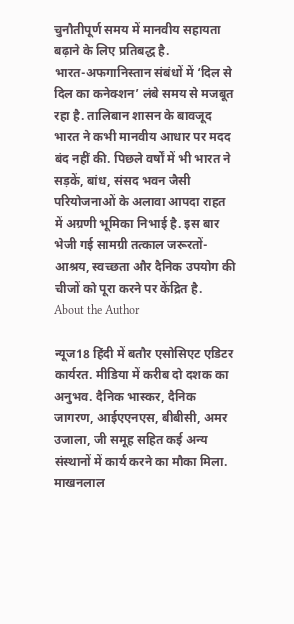चुनौतीपूर्ण समय में मानवीय सहायता बढ़ाने के लिए प्रतिबद्ध है.
भारत-अफगानिस्तान संबंधों में ‘दिल से दिल का कनेक्शन’ लंबे समय से मजबूत रहा है. तालिबान शासन के बावजूद भारत ने कभी मानवीय आधार पर मदद बंद नहीं की. पिछले वर्षों में भी भारत ने सड़कें, बांध, संसद भवन जैसी परियोजनाओं के अलावा आपदा राहत में अग्रणी भूमिका निभाई है. इस बार भेजी गई सामग्री तत्काल जरूरतों- आश्रय, स्वच्छता और दैनिक उपयोग की चीजों को पूरा करने पर केंद्रित है.
About the Author

न्यूज18 हिंदी में बतौर एसोसिएट एडिटर कार्यरत. मीडिया में करीब दो दशक का अनुभव. दैनिक भास्कर, दैनिक जागरण, आईएएनएस, बीबीसी, अमर उजाला, जी समूह सहित कई अन्य संस्थानों में कार्य करने का मौका मिला. माखनलाल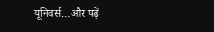यूनिवर्स…और पढ़ें